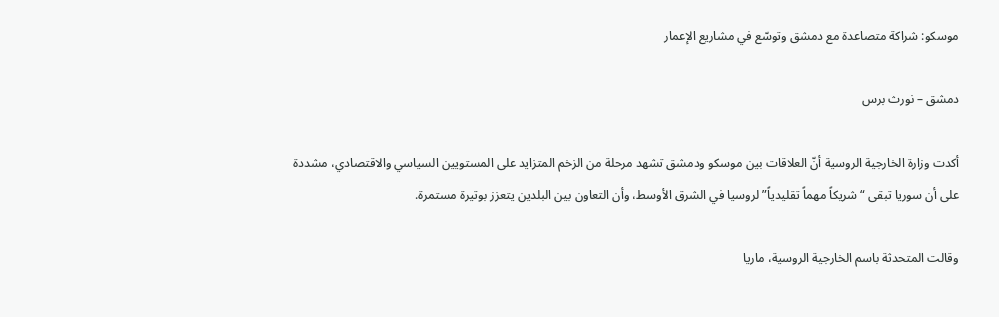موسكو: شراكة متصاعدة مع دمشق وتوسّع في مشاريع الإعمار

دمشق – نورث برس

أكدت وزارة الخارجية الروسية أنّ العلاقات بين موسكو ودمشق تشهد مرحلة من الزخم المتزايد على المستويين السياسي والاقتصادي، مشددة على أن سوريا تبقى “شريكاً مهماً تقليدياً” لروسيا في الشرق الأوسط، وأن التعاون بين البلدين يتعزز بوتيرة مستمرة.

وقالت المتحدثة باسم الخارجية الروسية، ماريا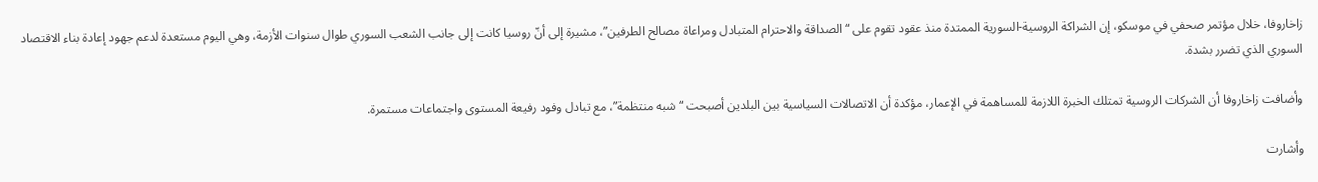زاخاروفا، خلال مؤتمر صحفي في موسكو، إن الشراكة الروسية-السورية الممتدة منذ عقود تقوم على “الصداقة والاحترام المتبادل ومراعاة مصالح الطرفين”، مشيرة إلى أنّ روسيا كانت إلى جانب الشعب السوري طوال سنوات الأزمة، وهي اليوم مستعدة لدعم جهود إعادة بناء الاقتصاد السوري الذي تضرر بشدة.

وأضافت زاخاروفا أن الشركات الروسية تمتلك الخبرة اللازمة للمساهمة في الإعمار، مؤكدة أن الاتصالات السياسية بين البلدين أصبحت “شبه منتظمة”، مع تبادل وفود رفيعة المستوى واجتماعات مستمرة.

وأشارت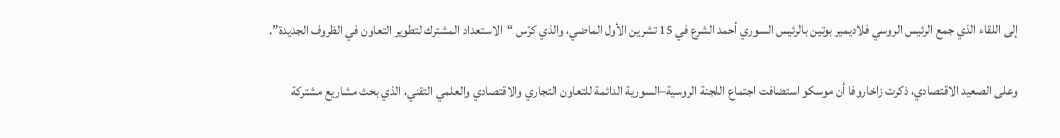إلى اللقاء الذي جمع الرئيس الروسي فلاديمير بوتين بالرئيس السوري أحمد الشرع في 15 تشرين الأول الماضي، والذي كرّس “الاستعداد المشترك لتطوير التعاون في الظروف الجديدة”.

وعلى الصعيد الاقتصادي، ذكرت زاخاروفا أن موسكو استضافت اجتماع اللجنة الروسية–السورية الدائمة للتعاون التجاري والاقتصادي والعلمي التقني، الذي بحث مشاريع مشتركة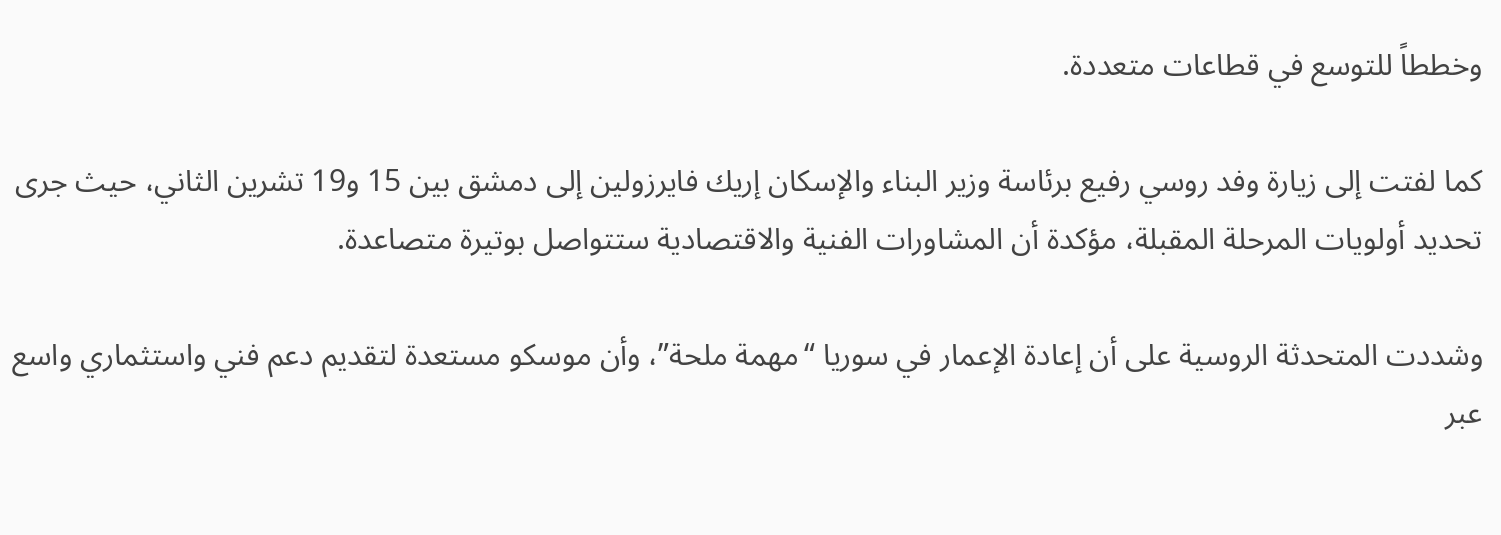وخططاً للتوسع في قطاعات متعددة.

كما لفتت إلى زيارة وفد روسي رفيع برئاسة وزير البناء والإسكان إريك فايرزولين إلى دمشق بين 15 و19 تشرين الثاني، حيث جرى تحديد أولويات المرحلة المقبلة، مؤكدة أن المشاورات الفنية والاقتصادية ستتواصل بوتيرة متصاعدة.

وشددت المتحدثة الروسية على أن إعادة الإعمار في سوريا “مهمة ملحة”، وأن موسكو مستعدة لتقديم دعم فني واستثماري واسع عبر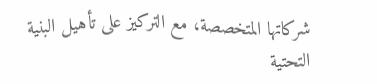شركاتها المتخصصة، مع التركيز على تأهيل البنية التحتية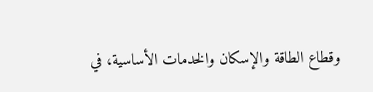وقطاع الطاقة والإسكان والخدمات الأساسية، في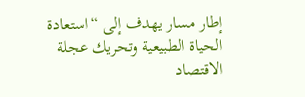إطار مسار يهدف إلى “استعادة الحياة الطبيعية وتحريك عجلة الاقتصاد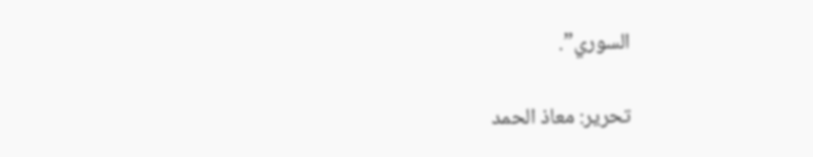السوري”.

تحرير: معاذ الحمد